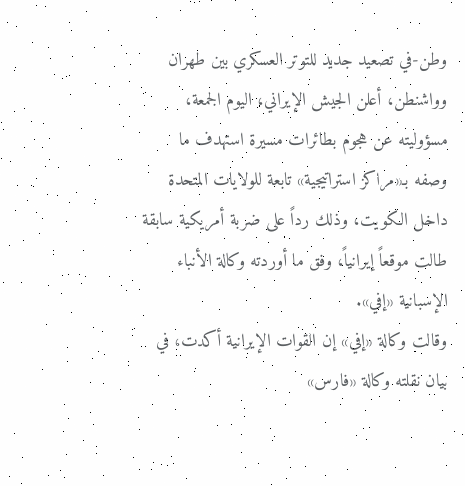وطن-في تصعيد جديد للتوتر العسكري بين طهران وواشنطن، أعلن الجيش الإيراني، اليوم الجمعة، مسؤوليته عن هجوم بطائرات مسيرة استهدف ما وصفه بـ«مراكز استراتيجية» تابعة للولايات المتحدة داخل الكويت، وذلك رداً على ضربة أمريكية سابقة طالت موقعاً إيرانياً، وفق ما أوردته وكالة الأنباء الإسبانية «إفي».
وقالت وكالة «إفي» إن القوات الإيرانية أكدت، في بيان نقلته وكالة «فارس»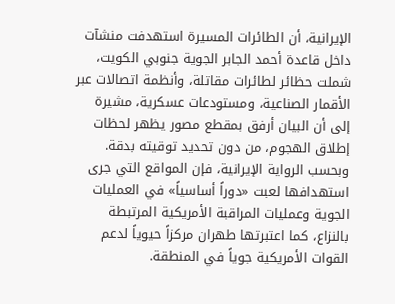الإيرانية، أن الطائرات المسيرة استهدفت منشآت داخل قاعدة أحمد الجابر الجوية جنوبي الكويت، شملت حظائر لطائرات مقاتلة، وأنظمة اتصالات عبر الأقمار الصناعية، ومستودعات عسكرية، مشيرة إلى أن البيان أرفق بمقطع مصور يظهر لحظات إطلاق الهجوم، من دون تحديد توقيته بدقة.
وبحسب الرواية الإيرانية، فإن المواقع التي جرى استهدافها لعبت «دوراً أساسياً» في العمليات الجوية وعمليات المراقبة الأمريكية المرتبطة بالنزاع، كما اعتبرتها طهران مركزاً حيوياً لدعم القوات الأمريكية جوياً في المنطقة.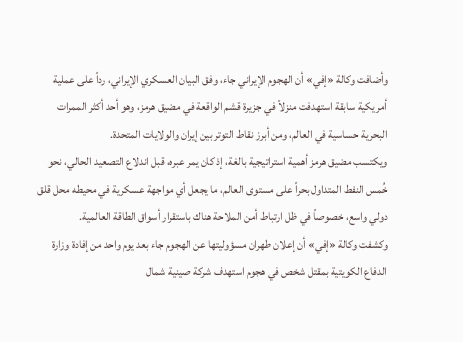وأضافت وكالة «إفي» أن الهجوم الإيراني جاء، وفق البيان العسكري الإيراني، رداً على عملية أمريكية سابقة استهدفت منزلاً في جزيرة قشم الواقعة في مضيق هرمز، وهو أحد أكثر الممرات البحرية حساسية في العالم، ومن أبرز نقاط التوتر بين إيران والولايات المتحدة.
ويكتسب مضيق هرمز أهمية استراتيجية بالغة، إذ كان يمر عبره، قبل اندلاع التصعيد الحالي، نحو خُمس النفط المتداول بحراً على مستوى العالم، ما يجعل أي مواجهة عسكرية في محيطه محل قلق دولي واسع، خصوصاً في ظل ارتباط أمن الملاحة هناك باستقرار أسواق الطاقة العالمية.
وكشفت وكالة «إفي» أن إعلان طهران مسؤوليتها عن الهجوم جاء بعد يوم واحد من إفادة وزارة الدفاع الكويتية بمقتل شخص في هجوم استهدف شركة صينية شمال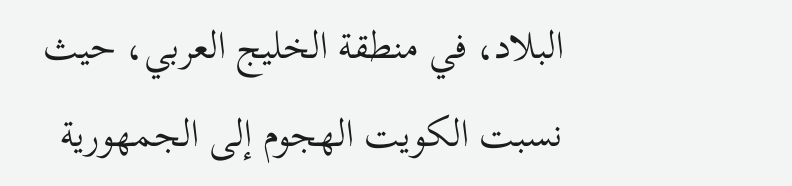البلاد، في منطقة الخليج العربي، حيث نسبت الكويت الهجوم إلى الجمهورية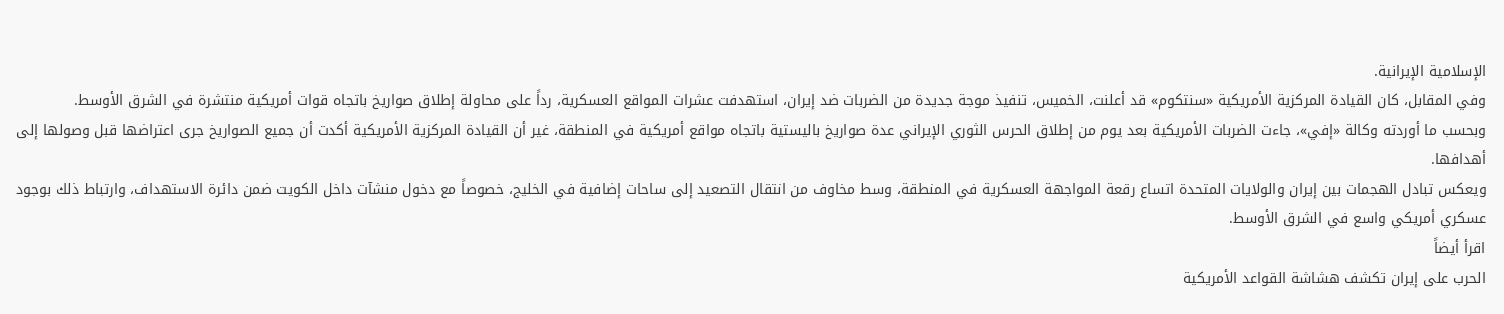الإسلامية الإيرانية.
وفي المقابل، كان القيادة المركزية الأمريكية «سنتكوم» قد أعلنت، الخميس، تنفيذ موجة جديدة من الضربات ضد إيران، استهدفت عشرات المواقع العسكرية، رداً على محاولة إطلاق صواريخ باتجاه قوات أمريكية منتشرة في الشرق الأوسط.
وبحسب ما أوردته وكالة «إفي»، جاءت الضربات الأمريكية بعد يوم من إطلاق الحرس الثوري الإيراني عدة صواريخ باليستية باتجاه مواقع أمريكية في المنطقة، غير أن القيادة المركزية الأمريكية أكدت أن جميع الصواريخ جرى اعتراضها قبل وصولها إلى أهدافها.
ويعكس تبادل الهجمات بين إيران والولايات المتحدة اتساع رقعة المواجهة العسكرية في المنطقة، وسط مخاوف من انتقال التصعيد إلى ساحات إضافية في الخليج، خصوصاً مع دخول منشآت داخل الكويت ضمن دائرة الاستهداف، وارتباط ذلك بوجود عسكري أمريكي واسع في الشرق الأوسط.
اقرأ أيضاً
الحرب على إيران تكشف هشاشة القواعد الأمريكية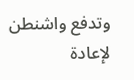وتدفع واشنطن لإعادة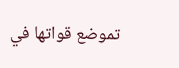تموضع قواتها في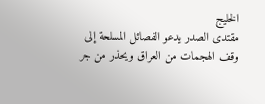الخليج
مقتدى الصدر يدعو الفصائل المسلحة إلى وقف الهجمات من العراق ويحذر من جر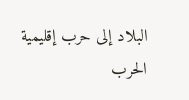البلاد إلى حرب إقليمية
الحرب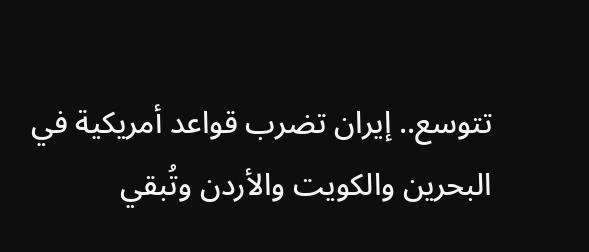تتوسع.. إيران تضرب قواعد أمريكية في البحرين والكويت والأردن وتُبقي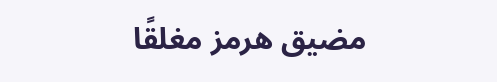مضيق هرمز مغلقًا